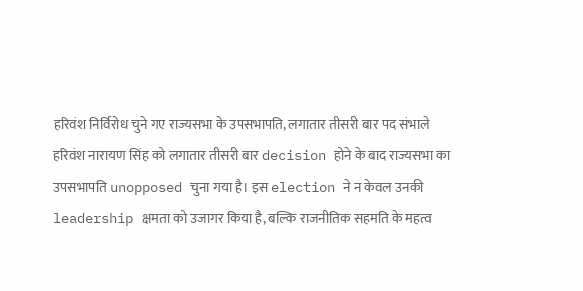हरिवंश निर्विरोध चुने गए राज्यसभा के उपसभापति, लगातार तीसरी बार पद संभाले
हरिवंश नारायण सिंह को लगातार तीसरी बार decision होने के बाद राज्यसभा का उपसभापति unopposed चुना गया है। इस election ने न केवल उनकी leadership क्षमता को उजागर किया है, बल्कि राजनीतिक सहमति के महत्व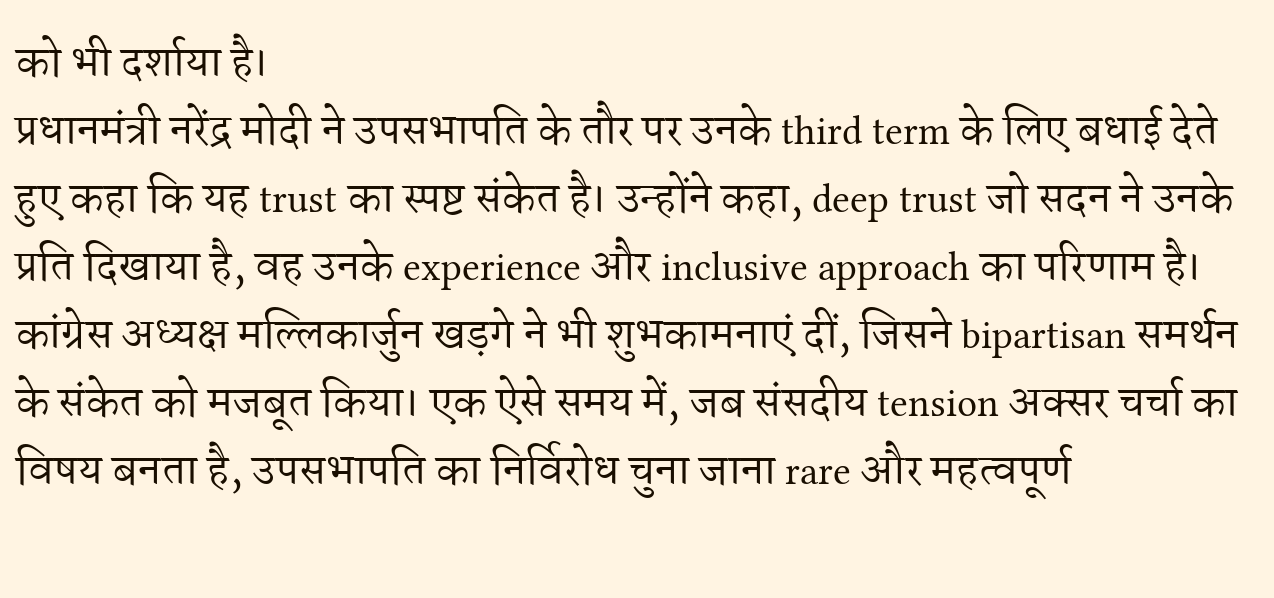को भी दर्शाया है।
प्रधानमंत्री नरेंद्र मोदी ने उपसभापति के तौर पर उनके third term के लिए बधाई देते हुए कहा कि यह trust का स्पष्ट संकेत है। उन्होंने कहा, deep trust जो सदन ने उनके प्रति दिखाया है, वह उनके experience और inclusive approach का परिणाम है।
कांग्रेस अध्यक्ष मल्लिकार्जुन खड़गे ने भी शुभकामनाएं दीं, जिसने bipartisan समर्थन के संकेत को मजबूत किया। एक ऐसे समय में, जब संसदीय tension अक्सर चर्चा का विषय बनता है, उपसभापति का निर्विरोध चुना जाना rare और महत्वपूर्ण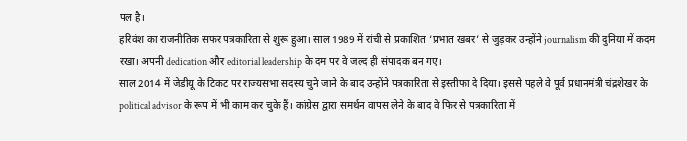पल है।
हरिवंश का राजनीतिक सफर पत्रकारिता से शुरू हुआ। साल 1989 में रांची से प्रकाशित ‘प्रभात खबर’ से जुड़कर उन्होंने journalism की दुनिया में कदम रखा। अपनी dedication और editorial leadership के दम पर वे जल्द ही संपादक बन गए।
साल 2014 में जेडीयू के टिकट पर राज्यसभा सदस्य चुने जाने के बाद उन्होंने पत्रकारिता से इस्तीफा दे दिया। इससे पहले वे पूर्व प्रधानमंत्री चंद्रशेखर के political advisor के रूप में भी काम कर चुके हैं। कांग्रेस द्वारा समर्थन वापस लेने के बाद वे फिर से पत्रकारिता में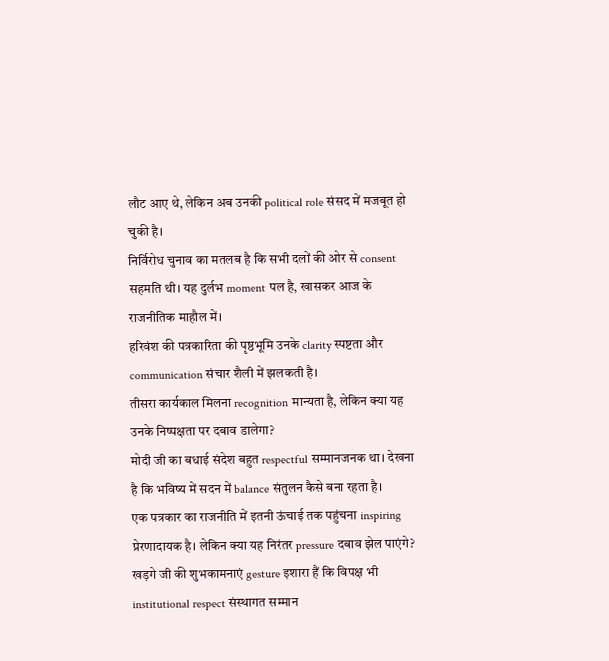लौट आए थे, लेकिन अब उनकी political role संसद में मजबूत हो चुकी है।
निर्विरोध चुनाव का मतलब है कि सभी दलों की ओर से consent सहमति थी। यह दुर्लभ moment पल है, खासकर आज के राजनीतिक माहौल में।
हरिवंश की पत्रकारिता की पृष्ठभूमि उनके clarity स्पष्टता और communication संचार शैली में झलकती है।
तीसरा कार्यकाल मिलना recognition मान्यता है, लेकिन क्या यह उनके निष्पक्षता पर दबाव डालेगा?
मोदी जी का बधाई संदेश बहुत respectful सम्मानजनक था। देखना है कि भविष्य में सदन में balance संतुलन कैसे बना रहता है।
एक पत्रकार का राजनीति में इतनी ऊंचाई तक पहुंचना inspiring प्रेरणादायक है। लेकिन क्या यह निरंतर pressure दबाव झेल पाएंगे?
खड़गे जी की शुभकामनाएं gesture इशारा हैं कि विपक्ष भी institutional respect संस्थागत सम्मान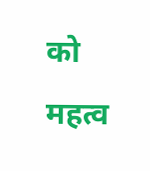को महत्व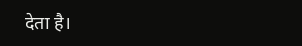देता है।